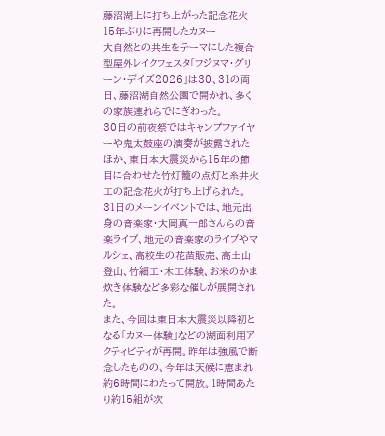藤沼湖上に打ち上がった記念花火
15年ぶりに再開したカヌー
大自然との共生をテーマにした複合型屋外レイクフェスタ「フジヌマ・グリーン・デイズ2026」は30、31の両日、藤沼湖自然公園で開かれ、多くの家族連れらでにぎわった。
30日の前夜祭ではキャンプファイヤーや鬼太鼓座の演奏が披露されたほか、東日本大震災から15年の節目に合わせた竹灯籠の点灯と糸井火工の記念花火が打ち上げられた。
31日のメーンイベントでは、地元出身の音楽家・大岡真一郎さんらの音楽ライブ、地元の音楽家のライブやマルシェ、高校生の花苗販売、高土山登山、竹細工・木工体験、お米のかま炊き体験など多彩な催しが展開された。
また、今回は東日本大震災以降初となる「カヌー体験」などの湖面利用アクティビティが再開。昨年は強風で断念したものの、今年は天候に恵まれ約6時間にわたって開放。1時間あたり約15組が次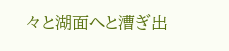々と湖面へと漕ぎ出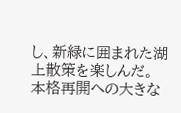し、新緑に囲まれた湖上散策を楽しんだ。
本格再開への大きな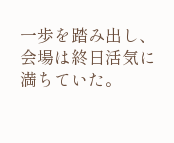一歩を踏み出し、会場は終日活気に満ちていた。